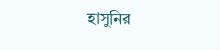হাসুনির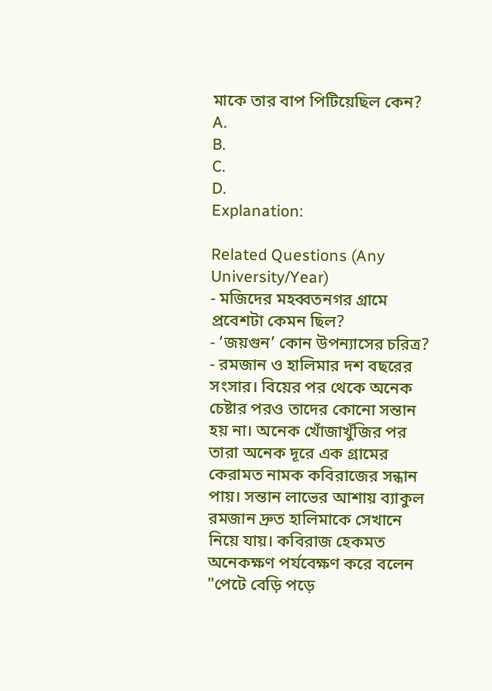মাকে তার বাপ পিটিয়েছিল কেন?
A.
B.
C.
D.
Explanation:

Related Questions (Any University/Year)
- মজিদের মহব্বতনগর গ্রামে প্রবেশটা কেমন ছিল?
- ‘জয়গুন’ কোন উপন্যাসের চরিত্র?
- রমজান ও হালিমার দশ বছরের সংসার। বিয়ের পর থেকে অনেক চেষ্টার পরও তাদের কোনো সন্তান হয় না। অনেক খোঁজাখুঁজির পর তারা অনেক দূরে এক গ্রামের কেরামত নামক কবিরাজের সন্ধান পায়। সন্তান লাভের আশায় ব্যাকুল রমজান দ্রুত হালিমাকে সেখানে নিয়ে যায়। কবিরাজ হেকমত অনেকক্ষণ পর্যবেক্ষণ করে বলেন "পেটে বেড়ি পড়ে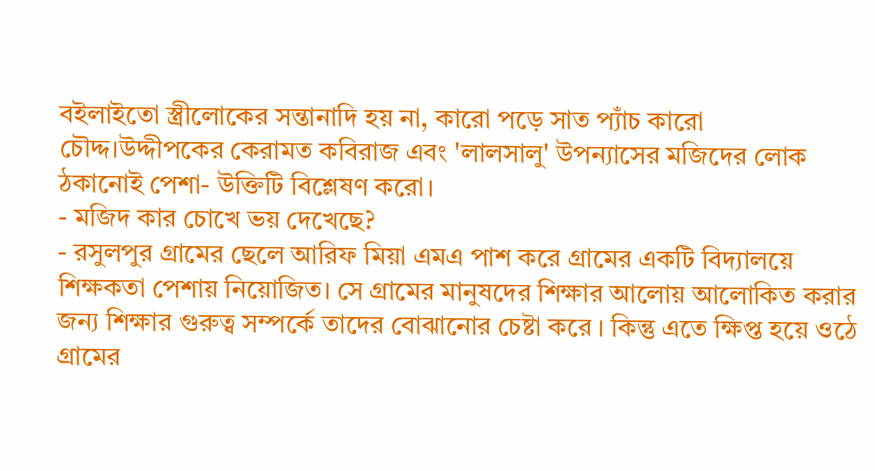বইলাইতো স্ত্রীলোকের সন্তানাদি হয় না, কারো পড়ে সাত প্যাঁচ কারো চৌদ্দ।উদ্দীপকের কেরামত কবিরাজ এবং 'লালসালু' উপন্যাসের মজিদের লোক ঠকানোই পেশা- উক্তিটি বিশ্লেষণ করো।
- মজিদ কার চোখে ভয় দেখেছে?
- রসুলপুর গ্রামের ছেলে আরিফ মিয়া এমএ পাশ করে গ্রামের একটি বিদ্যালয়ে শিক্ষকতা পেশায় নিয়োজিত। সে গ্রামের মানুষদের শিক্ষার আলোয় আলোকিত করার জন্য শিক্ষার গুরুত্ব সম্পর্কে তাদের বোঝানোর চেষ্টা করে । কিন্তু এতে ক্ষিপ্ত হয়ে ওঠে গ্রামের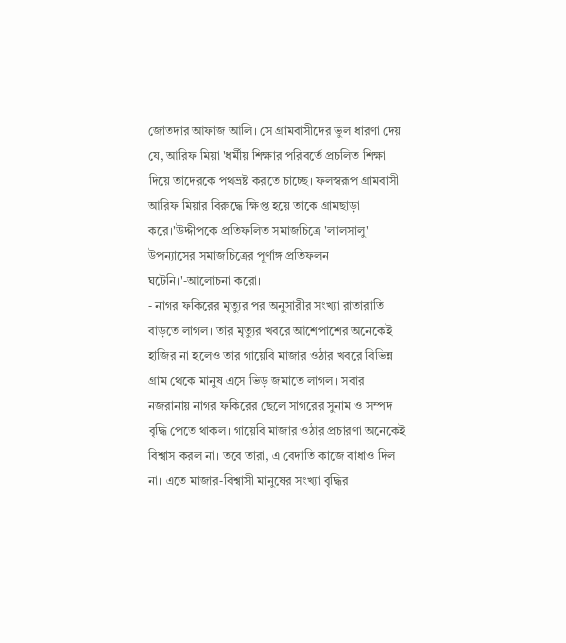জোতদার আফাজ আলি। সে গ্রামবাসীদের ভুল ধারণা দেয় যে, আরিফ মিয়া 'ধর্মীয় শিক্ষার পরিবর্তে প্রচলিত শিক্ষা দিয়ে তাদেরকে পথভ্রষ্ট করতে চাচ্ছে। ফলস্বরূপ গ্রামবাসী আরিফ মিয়ার বিরুদ্ধে ক্ষিপ্ত হয়ে তাকে গ্রামছাড়া করে।'উদ্দীপকে প্রতিফলিত সমাজচিত্রে 'লালসালু' উপন্যাসের সমাজচিত্রের পূর্ণাঙ্গ প্রতিফলন ঘটেনি।'-আলোচনা করো।
- নাগর ফকিরের মৃত্যুর পর অনুসারীর সংখ্যা রাতারাতি বাড়তে লাগল। তার মৃত্যুর খবরে আশেপাশের অনেকেই হাজির না হলেও তার গায়েবি মাজার ওঠার খবরে বিভিন্ন গ্রাম থেকে মানুষ এসে ভিড় জমাতে লাগল। সবার নজরানায় নাগর ফকিরের ছেলে সাগরের সুনাম ও সম্পদ বৃদ্ধি পেতে থাকল। গায়েবি মাজার ওঠার প্রচারণা অনেকেই বিশ্বাস করল না। তবে তারা, এ বেদাতি কাজে বাধাও দিল না। এতে মাজার-বিশ্বাসী মানুষের সংখ্যা বৃদ্ধির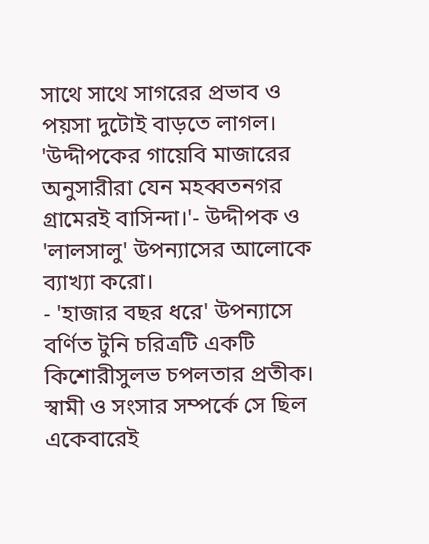সাথে সাথে সাগরের প্রভাব ও পয়সা দুটোই বাড়তে লাগল। 'উদ্দীপকের গায়েবি মাজারের অনুসারীরা যেন মহব্বতনগর গ্রামেরই বাসিন্দা।'- উদ্দীপক ও 'লালসালু' উপন্যাসের আলোকে ব্যাখ্যা করো।
- 'হাজার বছর ধরে' উপন্যাসে বর্ণিত টুনি চরিত্রটি একটি কিশোরীসুলভ চপলতার প্রতীক। স্বামী ও সংসার সম্পর্কে সে ছিল একেবারেই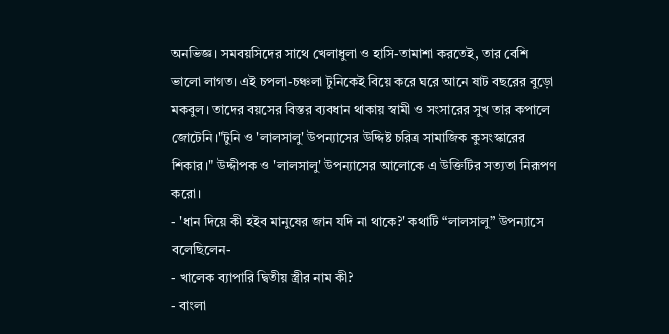অনভিজ্ঞ। সমবয়সিদের সাথে খেলাধুলা ও হাসি-তামাশা করতেই, তার বেশি ভালো লাগত। এই চপলা-চঞ্চলা টুনিকেই বিয়ে করে ঘরে আনে ষাট বছরের বুড়ো মকবুল। তাদের বয়সের বিস্তর ব্যবধান থাকায় স্বামী ও সংসারের সুখ তার কপালে জোটেনি।"টুনি ও 'লালসালু' উপন্যাসের উদ্দিষ্ট চরিত্র সামাজিক কুসংস্কারের শিকার।" উদ্দীপক ও 'লালসালু' উপন্যাসের আলোকে এ উক্তিটির সত্যতা নিরূপণ করো।
- 'ধান দিয়ে কী হইব মানুষের জান যদি না থাকে?' কথাটি “লালসালু” উপন্যাসে বলেছিলেন-
- খালেক ব্যাপারি দ্বিতীয় স্ত্রীর নাম কী?
- বাংলা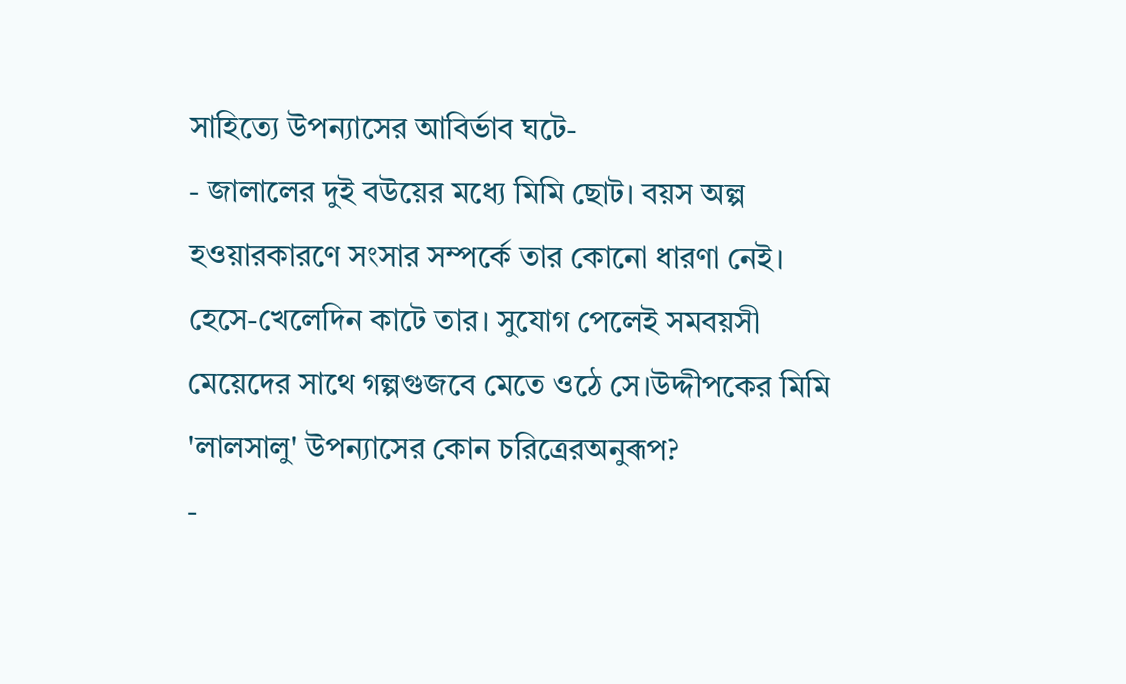সাহিত্যে উপন্যাসের আবির্ভাব ঘটে-
- জালালের দুই বউয়ের মধ্যে মিমি ছোট। বয়স অল্প হওয়ারকারণে সংসার সম্পর্কে তার কোনো ধারণা নেই। হেসে-খেলেদিন কাটে তার। সুযোগ পেলেই সমবয়সী মেয়েদের সাথে গল্পগুজবে মেতে ওঠে সে।উদ্দীপকের মিমি 'লালসালু' উপন্যাসের কোন চরিত্রেরঅনুৰূপ?
-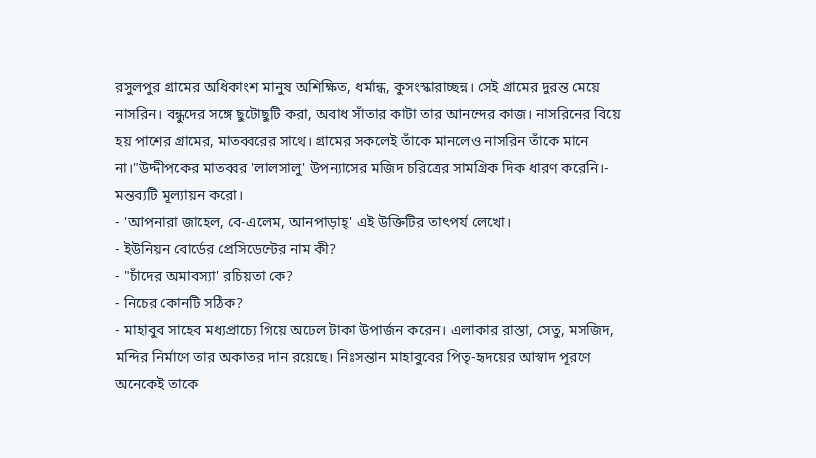রসুলপুর গ্রামের অধিকাংশ মানুষ অশিক্ষিত, ধর্মান্ধ, কুসংস্কারাচ্ছন্ন। সেই গ্রামের দুরন্ত মেয়ে নাসরিন। বন্ধুদের সঙ্গে ছুটোছুটি করা, অবাধ সাঁতার কাটা তার আনন্দের কাজ। নাসরিনের বিয়ে হয় পাশের গ্রামের, মাতব্বরের সাথে। গ্রামের সকলেই তাঁকে মানলেও নাসরিন তাঁকে মানে না।"উদ্দীপকের মাতব্বর 'লালসালু' উপন্যাসের মজিদ চরিত্রের সামগ্রিক দিক ধারণ করেনি।- মন্তব্যটি মূল্যায়ন করো।
- 'আপনারা জাহেল, বে-এলেম, আনপাড়াহ্' এই উক্তিটির তাৎপর্য লেখো।
- ইউনিয়ন বোর্ডের প্রেসিডেন্টের নাম কী?
- "চাঁদের অমাবস্যা' রচিয়তা কে?
- নিচের কোনটি সঠিক?
- মাহাবুব সাহেব মধ্যপ্রাচ্যে গিয়ে অঢেল টাকা উপার্জন করেন। এলাকার রাস্তা, সেতু, মসজিদ, মন্দির নির্মাণে তার অকাতর দান রয়েছে। নিঃসন্তান মাহাবুবের পিতৃ-হৃদয়ের আস্বাদ পূরণে অনেকেই তাকে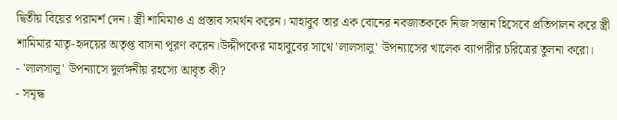দ্বিতীয় বিয়ের পরামর্শ দেন। স্ত্রী শামিমাও এ প্রস্তাব সমর্থন করেন। মাহাবুব তার এক বোনের নবজাতককে নিজ সন্তান হিসেবে প্রতিপালন করে স্ত্রী শামিমার মাতৃ-হৃদয়ের অতৃপ্ত বাসনা পূরণ করেন।উদ্দীপকের মাহাবুবের সাথে 'লালসালু' উপন্যাসের খালেক ব্যাপারীর চরিত্রের তুলনা করো।
- 'লালসালু' উপন্যাসে দুর্লঙ্গনীয় রহস্যে আবৃত কী?
- সমৃদ্ধ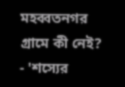মহব্বতনগর গ্রামে কী নেই?
- 'শস্যের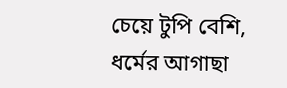চেয়ে টুপি বেশি, ধর্মের আগাছা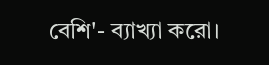বেশি'- ব্যাখ্যা করো।